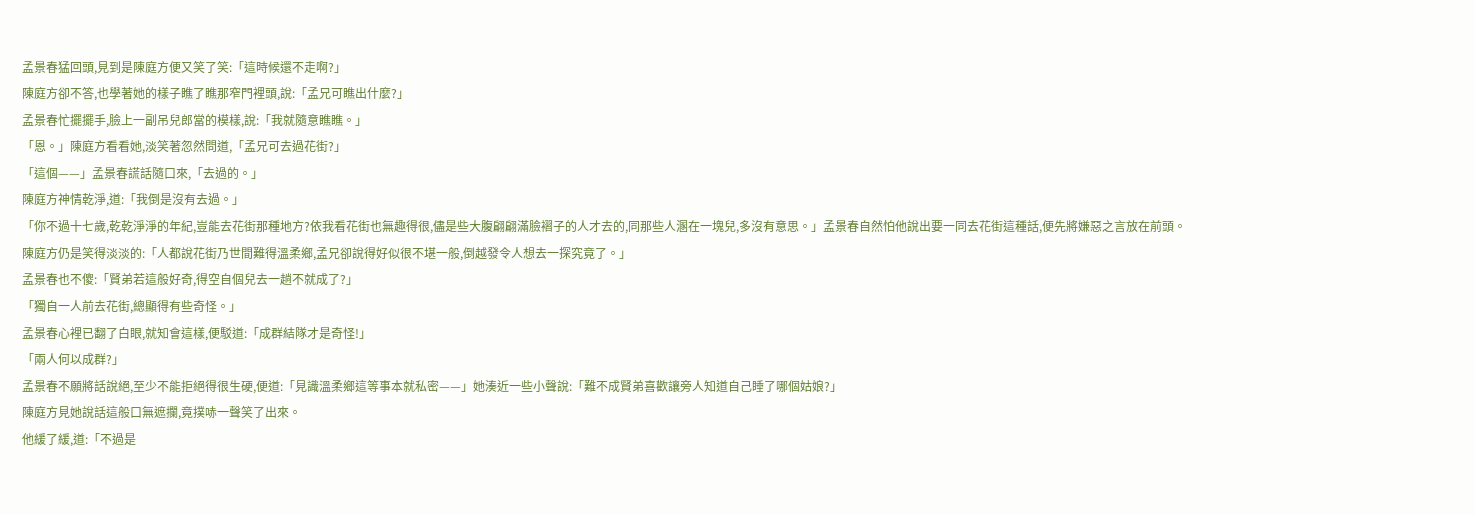孟景春猛回頭,見到是陳庭方便又笑了笑:「這時候還不走啊?」
陳庭方卻不答,也學著她的樣子瞧了瞧那窄門裡頭,說:「孟兄可瞧出什麼?」
孟景春忙擺擺手,臉上一副吊兒郎當的模樣,說:「我就隨意瞧瞧。」
「恩。」陳庭方看看她,淡笑著忽然問道,「孟兄可去過花街?」
「這個——」孟景春謊話隨口來,「去過的。」
陳庭方神情乾淨,道:「我倒是沒有去過。」
「你不過十七歲,乾乾淨淨的年紀,豈能去花街那種地方?依我看花街也無趣得很,儘是些大腹翩翩滿臉褶子的人才去的,同那些人溷在一塊兒,多沒有意思。」孟景春自然怕他說出要一同去花街這種話,便先將嫌惡之言放在前頭。
陳庭方仍是笑得淡淡的:「人都說花街乃世間難得溫柔鄉,孟兄卻說得好似很不堪一般,倒越發令人想去一探究竟了。」
孟景春也不傻:「賢弟若這般好奇,得空自個兒去一趟不就成了?」
「獨自一人前去花街,總顯得有些奇怪。」
孟景春心裡已翻了白眼,就知會這樣,便駁道:「成群結隊才是奇怪!」
「兩人何以成群?」
孟景春不願將話說絕,至少不能拒絕得很生硬,便道:「見識溫柔鄉這等事本就私密——」她湊近一些小聲說:「難不成賢弟喜歡讓旁人知道自己睡了哪個姑娘?」
陳庭方見她說話這般口無遮攔,竟撲哧一聲笑了出來。
他緩了緩,道:「不過是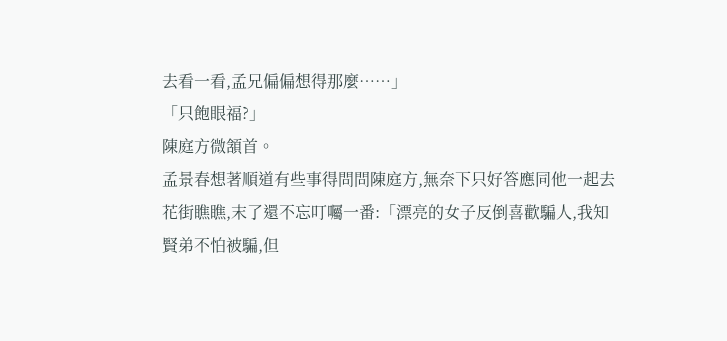去看一看,孟兄偏偏想得那麼……」
「只飽眼福?」
陳庭方微頷首。
孟景春想著順道有些事得問問陳庭方,無奈下只好答應同他一起去花街瞧瞧,末了還不忘叮囑一番:「漂亮的女子反倒喜歡騙人,我知賢弟不怕被騙,但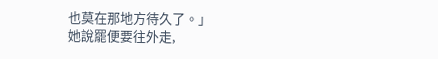也莫在那地方待久了。」
她說罷便要往外走,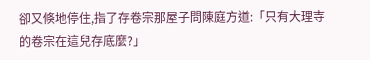卻又倏地停住,指了存卷宗那屋子問陳庭方道:「只有大理寺的卷宗在這兒存底麼?」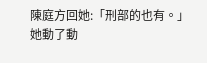陳庭方回她:「刑部的也有。」
她動了動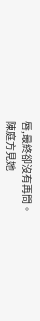唇,最終卻沒有再問。
陳庭方見她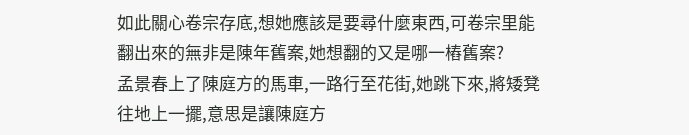如此關心卷宗存底,想她應該是要尋什麼東西,可卷宗里能翻出來的無非是陳年舊案,她想翻的又是哪一樁舊案?
孟景春上了陳庭方的馬車,一路行至花街,她跳下來,將矮凳往地上一擺,意思是讓陳庭方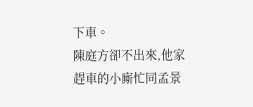下車。
陳庭方卻不出來,他家趕車的小廝忙同孟景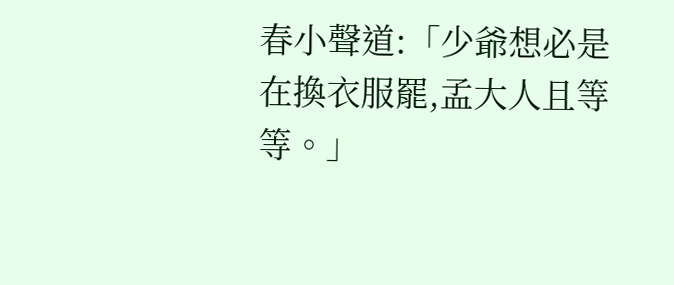春小聲道:「少爺想必是在換衣服罷,孟大人且等等。」